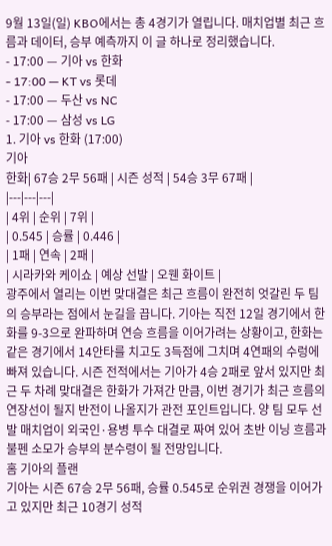9월 13일(일) KBO에서는 총 4경기가 열립니다. 매치업별 최근 흐름과 데이터, 승부 예측까지 이 글 하나로 정리했습니다.
- 17:00 — 기아 vs 한화
- 17:00 — KT vs 롯데
- 17:00 — 두산 vs NC
- 17:00 — 삼성 vs LG
1. 기아 vs 한화 (17:00)
기아
한화| 67승 2무 56패 | 시즌 성적 | 54승 3무 67패 |
|---|---|---|
| 4위 | 순위 | 7위 |
| 0.545 | 승률 | 0.446 |
| 1패 | 연속 | 2패 |
| 시라카와 케이쇼 | 예상 선발 | 오웬 화이트 |
광주에서 열리는 이번 맞대결은 최근 흐름이 완전히 엇갈린 두 팀의 승부라는 점에서 눈길을 끕니다. 기아는 직전 12일 경기에서 한화를 9-3으로 완파하며 연승 흐름을 이어가려는 상황이고, 한화는 같은 경기에서 14안타를 치고도 3득점에 그치며 4연패의 수렁에 빠져 있습니다. 시즌 전적에서는 기아가 4승 2패로 앞서 있지만 최근 두 차례 맞대결은 한화가 가져간 만큼, 이번 경기가 최근 흐름의 연장선이 될지 반전이 나올지가 관전 포인트입니다. 양 팀 모두 선발 매치업이 외국인·용병 투수 대결로 짜여 있어 초반 이닝 흐름과 불펜 소모가 승부의 분수령이 될 전망입니다.
홈 기아의 플랜
기아는 시즌 67승 2무 56패, 승률 0.545로 순위권 경쟁을 이어가고 있지만 최근 10경기 성적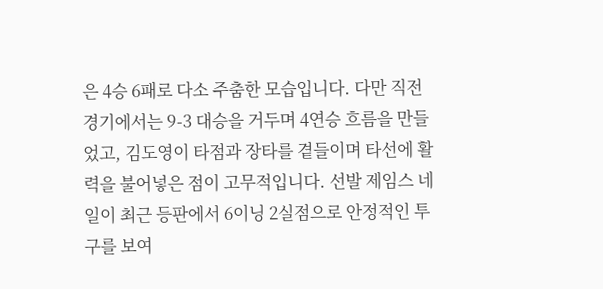은 4승 6패로 다소 주춤한 모습입니다. 다만 직전 경기에서는 9-3 대승을 거두며 4연승 흐름을 만들었고, 김도영이 타점과 장타를 곁들이며 타선에 활력을 불어넣은 점이 고무적입니다. 선발 제임스 네일이 최근 등판에서 6이닝 2실점으로 안정적인 투구를 보여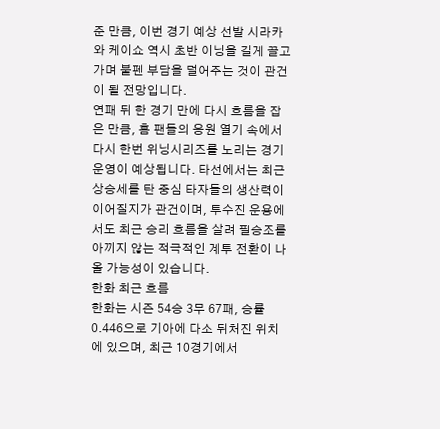준 만큼, 이번 경기 예상 선발 시라카와 케이쇼 역시 초반 이닝을 길게 끌고 가며 불펜 부담을 덜어주는 것이 관건이 될 전망입니다.
연패 뒤 한 경기 만에 다시 흐름을 잡은 만큼, 홈 팬들의 응원 열기 속에서 다시 한번 위닝시리즈를 노리는 경기 운영이 예상됩니다. 타선에서는 최근 상승세를 탄 중심 타자들의 생산력이 이어질지가 관건이며, 투수진 운용에서도 최근 승리 흐름을 살려 필승조를 아끼지 않는 적극적인 계투 전환이 나올 가능성이 있습니다.
한화 최근 흐름
한화는 시즌 54승 3무 67패, 승률 0.446으로 기아에 다소 뒤처진 위치에 있으며, 최근 10경기에서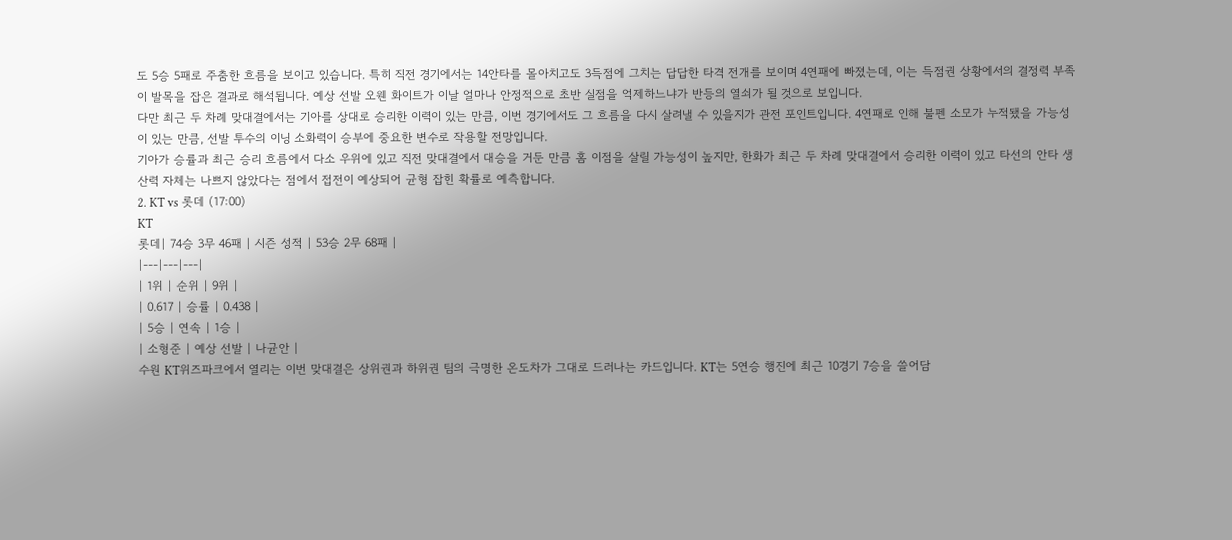도 5승 5패로 주춤한 흐름을 보이고 있습니다. 특히 직전 경기에서는 14안타를 몰아치고도 3득점에 그치는 답답한 타격 전개를 보이며 4연패에 빠졌는데, 이는 득점권 상황에서의 결정력 부족이 발목을 잡은 결과로 해석됩니다. 예상 선발 오웬 화이트가 이날 얼마나 안정적으로 초반 실점을 억제하느냐가 반등의 열쇠가 될 것으로 보입니다.
다만 최근 두 차례 맞대결에서는 기아를 상대로 승리한 이력이 있는 만큼, 이번 경기에서도 그 흐름을 다시 살려낼 수 있을지가 관전 포인트입니다. 4연패로 인해 불펜 소모가 누적됐을 가능성이 있는 만큼, 선발 투수의 이닝 소화력이 승부에 중요한 변수로 작용할 전망입니다.
기아가 승률과 최근 승리 흐름에서 다소 우위에 있고 직전 맞대결에서 대승을 거둔 만큼 홈 이점을 살릴 가능성이 높지만, 한화가 최근 두 차례 맞대결에서 승리한 이력이 있고 타선의 안타 생산력 자체는 나쁘지 않았다는 점에서 접전이 예상되어 균형 잡힌 확률로 예측합니다.
2. KT vs 롯데 (17:00)
KT
롯데| 74승 3무 46패 | 시즌 성적 | 53승 2무 68패 |
|---|---|---|
| 1위 | 순위 | 9위 |
| 0.617 | 승률 | 0.438 |
| 5승 | 연속 | 1승 |
| 소형준 | 예상 선발 | 나균안 |
수원 KT위즈파크에서 열리는 이번 맞대결은 상위권과 하위권 팀의 극명한 온도차가 그대로 드러나는 카드입니다. KT는 5연승 행진에 최근 10경기 7승을 쓸어담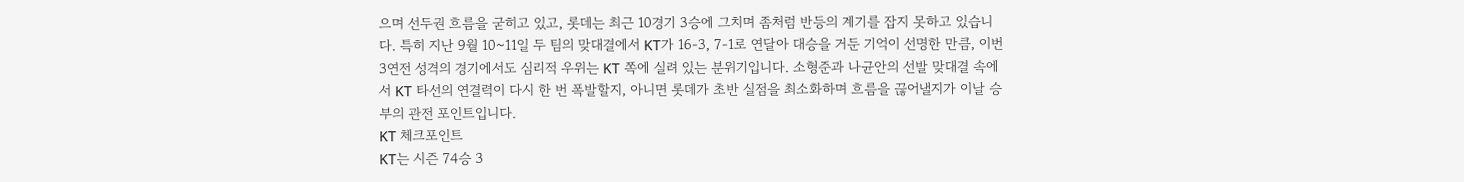으며 선두권 흐름을 굳히고 있고, 롯데는 최근 10경기 3승에 그치며 좀처럼 반등의 계기를 잡지 못하고 있습니다. 특히 지난 9월 10~11일 두 팀의 맞대결에서 KT가 16-3, 7-1로 연달아 대승을 거둔 기억이 선명한 만큼, 이번 3연전 성격의 경기에서도 심리적 우위는 KT 쪽에 실려 있는 분위기입니다. 소형준과 나균안의 선발 맞대결 속에서 KT 타선의 연결력이 다시 한 번 폭발할지, 아니면 롯데가 초반 실점을 최소화하며 흐름을 끊어낼지가 이날 승부의 관전 포인트입니다.
KT 체크포인트
KT는 시즌 74승 3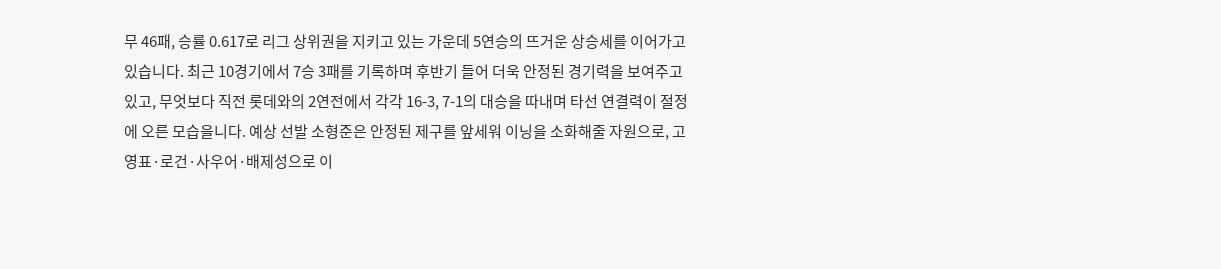무 46패, 승률 0.617로 리그 상위권을 지키고 있는 가운데 5연승의 뜨거운 상승세를 이어가고 있습니다. 최근 10경기에서 7승 3패를 기록하며 후반기 들어 더욱 안정된 경기력을 보여주고 있고, 무엇보다 직전 롯데와의 2연전에서 각각 16-3, 7-1의 대승을 따내며 타선 연결력이 절정에 오른 모습을니다. 예상 선발 소형준은 안정된 제구를 앞세워 이닝을 소화해줄 자원으로, 고영표·로건·사우어·배제성으로 이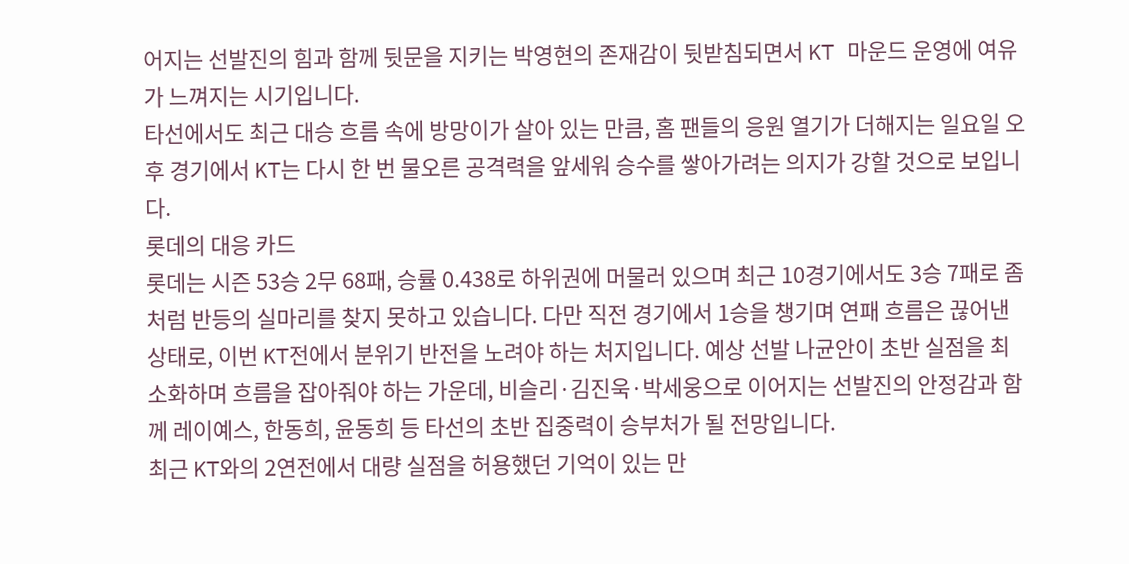어지는 선발진의 힘과 함께 뒷문을 지키는 박영현의 존재감이 뒷받침되면서 KT 마운드 운영에 여유가 느껴지는 시기입니다.
타선에서도 최근 대승 흐름 속에 방망이가 살아 있는 만큼, 홈 팬들의 응원 열기가 더해지는 일요일 오후 경기에서 KT는 다시 한 번 물오른 공격력을 앞세워 승수를 쌓아가려는 의지가 강할 것으로 보입니다.
롯데의 대응 카드
롯데는 시즌 53승 2무 68패, 승률 0.438로 하위권에 머물러 있으며 최근 10경기에서도 3승 7패로 좀처럼 반등의 실마리를 찾지 못하고 있습니다. 다만 직전 경기에서 1승을 챙기며 연패 흐름은 끊어낸 상태로, 이번 KT전에서 분위기 반전을 노려야 하는 처지입니다. 예상 선발 나균안이 초반 실점을 최소화하며 흐름을 잡아줘야 하는 가운데, 비슬리·김진욱·박세웅으로 이어지는 선발진의 안정감과 함께 레이예스, 한동희, 윤동희 등 타선의 초반 집중력이 승부처가 될 전망입니다.
최근 KT와의 2연전에서 대량 실점을 허용했던 기억이 있는 만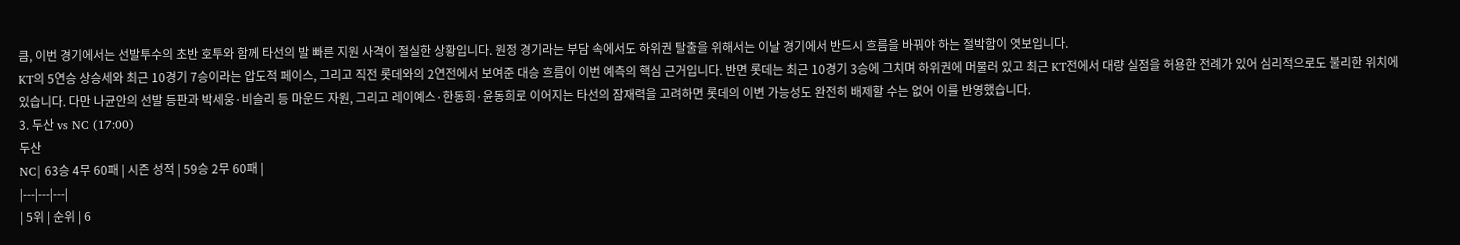큼, 이번 경기에서는 선발투수의 초반 호투와 함께 타선의 발 빠른 지원 사격이 절실한 상황입니다. 원정 경기라는 부담 속에서도 하위권 탈출을 위해서는 이날 경기에서 반드시 흐름을 바꿔야 하는 절박함이 엿보입니다.
KT의 5연승 상승세와 최근 10경기 7승이라는 압도적 페이스, 그리고 직전 롯데와의 2연전에서 보여준 대승 흐름이 이번 예측의 핵심 근거입니다. 반면 롯데는 최근 10경기 3승에 그치며 하위권에 머물러 있고 최근 KT전에서 대량 실점을 허용한 전례가 있어 심리적으로도 불리한 위치에 있습니다. 다만 나균안의 선발 등판과 박세웅·비슬리 등 마운드 자원, 그리고 레이예스·한동희·윤동희로 이어지는 타선의 잠재력을 고려하면 롯데의 이변 가능성도 완전히 배제할 수는 없어 이를 반영했습니다.
3. 두산 vs NC (17:00)
두산
NC| 63승 4무 60패 | 시즌 성적 | 59승 2무 60패 |
|---|---|---|
| 5위 | 순위 | 6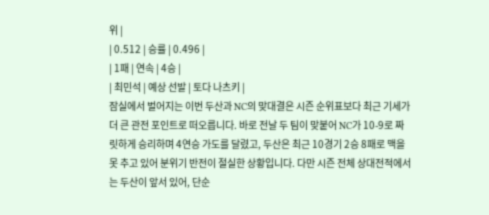위 |
| 0.512 | 승률 | 0.496 |
| 1패 | 연속 | 4승 |
| 최민석 | 예상 선발 | 토다 나츠키 |
잠실에서 벌어지는 이번 두산과 NC의 맞대결은 시즌 순위표보다 최근 기세가 더 큰 관전 포인트로 떠오릅니다. 바로 전날 두 팀이 맞붙어 NC가 10-9로 짜릿하게 승리하며 4연승 가도를 달렸고, 두산은 최근 10경기 2승 8패로 맥을 못 추고 있어 분위기 반전이 절실한 상황입니다. 다만 시즌 전체 상대전적에서는 두산이 앞서 있어, 단순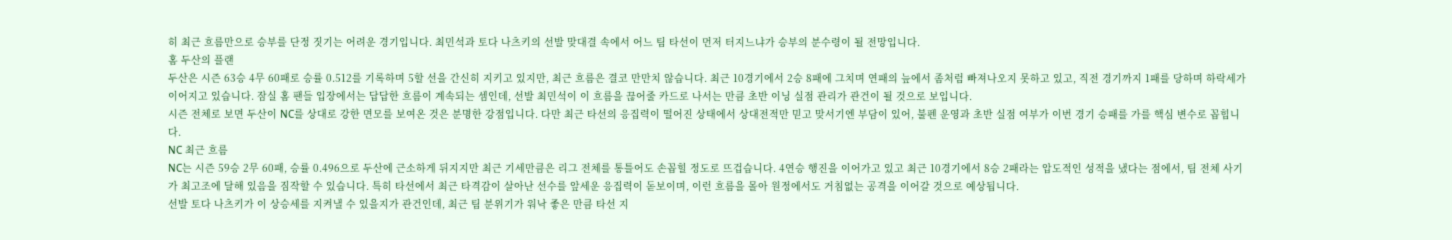히 최근 흐름만으로 승부를 단정 짓기는 어려운 경기입니다. 최민석과 토다 나츠키의 선발 맞대결 속에서 어느 팀 타선이 먼저 터지느냐가 승부의 분수령이 될 전망입니다.
홈 두산의 플랜
두산은 시즌 63승 4무 60패로 승률 0.512를 기록하며 5할 선을 간신히 지키고 있지만, 최근 흐름은 결코 만만치 않습니다. 최근 10경기에서 2승 8패에 그치며 연패의 늪에서 좀처럼 빠져나오지 못하고 있고, 직전 경기까지 1패를 당하며 하락세가 이어지고 있습니다. 잠실 홈 팬들 입장에서는 답답한 흐름이 계속되는 셈인데, 선발 최민석이 이 흐름을 끊어줄 카드로 나서는 만큼 초반 이닝 실점 관리가 관건이 될 것으로 보입니다.
시즌 전체로 보면 두산이 NC를 상대로 강한 면모를 보여온 것은 분명한 강점입니다. 다만 최근 타선의 응집력이 떨어진 상태에서 상대전적만 믿고 맞서기엔 부담이 있어, 불펜 운영과 초반 실점 여부가 이번 경기 승패를 가를 핵심 변수로 꼽힙니다.
NC 최근 흐름
NC는 시즌 59승 2무 60패, 승률 0.496으로 두산에 근소하게 뒤지지만 최근 기세만큼은 리그 전체를 통틀어도 손꼽힐 정도로 뜨겁습니다. 4연승 행진을 이어가고 있고 최근 10경기에서 8승 2패라는 압도적인 성적을 냈다는 점에서, 팀 전체 사기가 최고조에 달해 있음을 짐작할 수 있습니다. 특히 타선에서 최근 타격감이 살아난 선수를 앞세운 응집력이 돋보이며, 이런 흐름을 몰아 원정에서도 거침없는 공격을 이어갈 것으로 예상됩니다.
선발 토다 나츠키가 이 상승세를 지켜낼 수 있을지가 관건인데, 최근 팀 분위기가 워낙 좋은 만큼 타선 지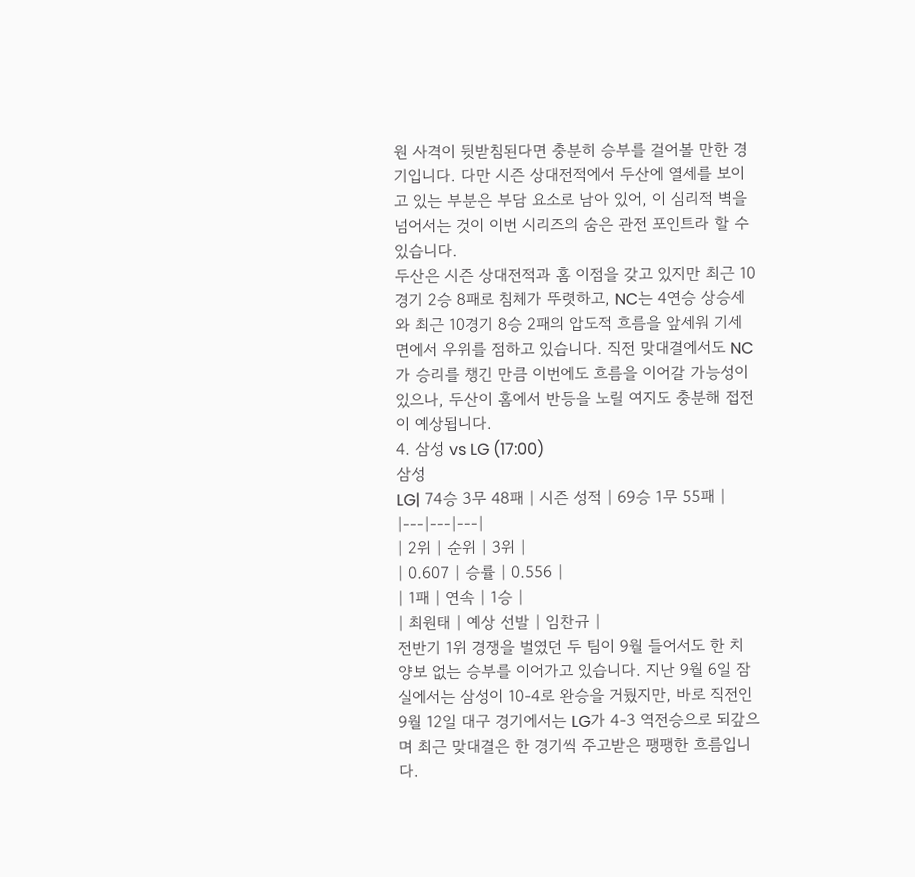원 사격이 뒷받침된다면 충분히 승부를 걸어볼 만한 경기입니다. 다만 시즌 상대전적에서 두산에 열세를 보이고 있는 부분은 부담 요소로 남아 있어, 이 심리적 벽을 넘어서는 것이 이번 시리즈의 숨은 관전 포인트라 할 수 있습니다.
두산은 시즌 상대전적과 홈 이점을 갖고 있지만 최근 10경기 2승 8패로 침체가 뚜렷하고, NC는 4연승 상승세와 최근 10경기 8승 2패의 압도적 흐름을 앞세워 기세 면에서 우위를 점하고 있습니다. 직전 맞대결에서도 NC가 승리를 챙긴 만큼 이번에도 흐름을 이어갈 가능성이 있으나, 두산이 홈에서 반등을 노릴 여지도 충분해 접전이 예상됩니다.
4. 삼성 vs LG (17:00)
삼성
LG| 74승 3무 48패 | 시즌 성적 | 69승 1무 55패 |
|---|---|---|
| 2위 | 순위 | 3위 |
| 0.607 | 승률 | 0.556 |
| 1패 | 연속 | 1승 |
| 최원태 | 예상 선발 | 임찬규 |
전반기 1위 경쟁을 벌였던 두 팀이 9월 들어서도 한 치 양보 없는 승부를 이어가고 있습니다. 지난 9월 6일 잠실에서는 삼성이 10-4로 완승을 거뒀지만, 바로 직전인 9월 12일 대구 경기에서는 LG가 4-3 역전승으로 되갚으며 최근 맞대결은 한 경기씩 주고받은 팽팽한 흐름입니다.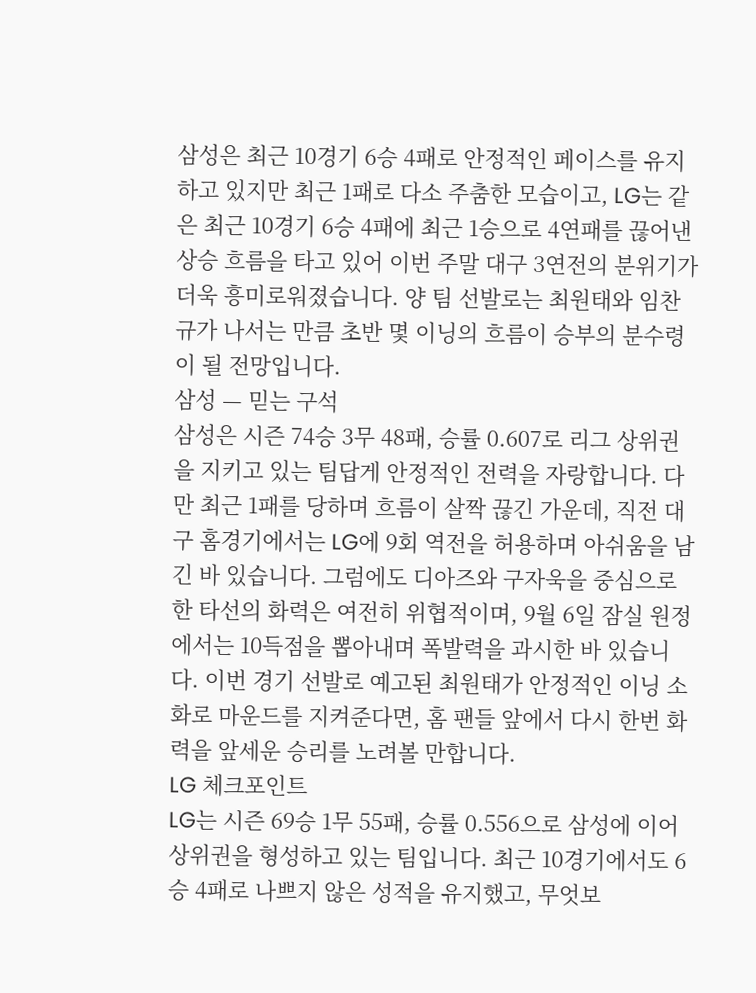삼성은 최근 10경기 6승 4패로 안정적인 페이스를 유지하고 있지만 최근 1패로 다소 주춤한 모습이고, LG는 같은 최근 10경기 6승 4패에 최근 1승으로 4연패를 끊어낸 상승 흐름을 타고 있어 이번 주말 대구 3연전의 분위기가 더욱 흥미로워졌습니다. 양 팀 선발로는 최원태와 임찬규가 나서는 만큼 초반 몇 이닝의 흐름이 승부의 분수령이 될 전망입니다.
삼성 — 믿는 구석
삼성은 시즌 74승 3무 48패, 승률 0.607로 리그 상위권을 지키고 있는 팀답게 안정적인 전력을 자랑합니다. 다만 최근 1패를 당하며 흐름이 살짝 끊긴 가운데, 직전 대구 홈경기에서는 LG에 9회 역전을 허용하며 아쉬움을 남긴 바 있습니다. 그럼에도 디아즈와 구자욱을 중심으로 한 타선의 화력은 여전히 위협적이며, 9월 6일 잠실 원정에서는 10득점을 뽑아내며 폭발력을 과시한 바 있습니다. 이번 경기 선발로 예고된 최원태가 안정적인 이닝 소화로 마운드를 지켜준다면, 홈 팬들 앞에서 다시 한번 화력을 앞세운 승리를 노려볼 만합니다.
LG 체크포인트
LG는 시즌 69승 1무 55패, 승률 0.556으로 삼성에 이어 상위권을 형성하고 있는 팀입니다. 최근 10경기에서도 6승 4패로 나쁘지 않은 성적을 유지했고, 무엇보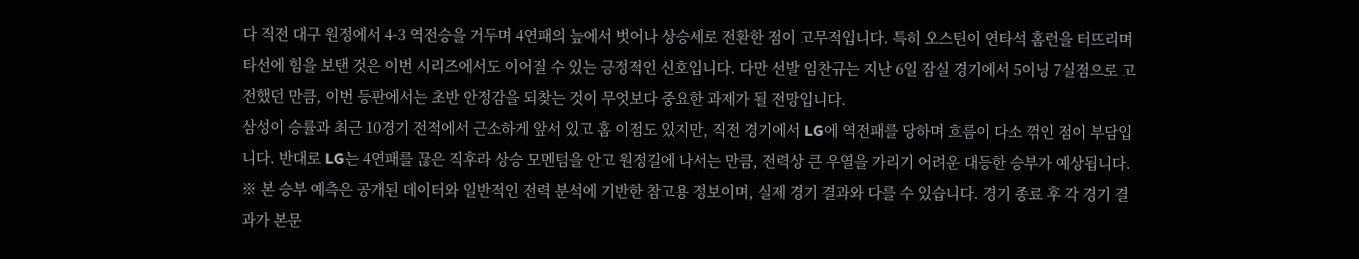다 직전 대구 원정에서 4-3 역전승을 거두며 4연패의 늪에서 벗어나 상승세로 전환한 점이 고무적입니다. 특히 오스틴이 연타석 홈런을 터뜨리며 타선에 힘을 보탠 것은 이번 시리즈에서도 이어질 수 있는 긍정적인 신호입니다. 다만 선발 임찬규는 지난 6일 잠실 경기에서 5이닝 7실점으로 고전했던 만큼, 이번 등판에서는 초반 안정감을 되찾는 것이 무엇보다 중요한 과제가 될 전망입니다.
삼성이 승률과 최근 10경기 전적에서 근소하게 앞서 있고 홈 이점도 있지만, 직전 경기에서 LG에 역전패를 당하며 흐름이 다소 꺾인 점이 부담입니다. 반대로 LG는 4연패를 끊은 직후라 상승 모멘텀을 안고 원정길에 나서는 만큼, 전력상 큰 우열을 가리기 어려운 대등한 승부가 예상됩니다.
※ 본 승부 예측은 공개된 데이터와 일반적인 전력 분석에 기반한 참고용 정보이며, 실제 경기 결과와 다를 수 있습니다. 경기 종료 후 각 경기 결과가 본문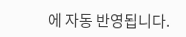에 자동 반영됩니다.